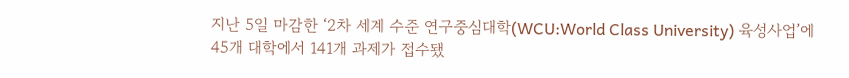지난 5일 마감한 ‘2차 세계 수준 연구중심대학(WCU:World Class University) 육성사업’에 45개 대학에서 141개 과제가 접수됐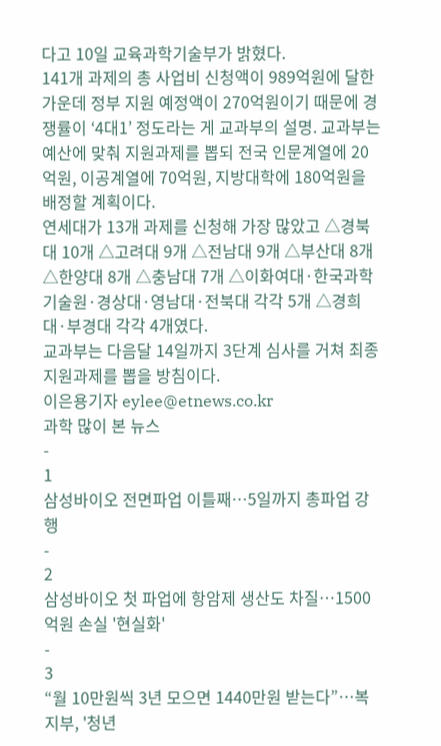다고 10일 교육과학기술부가 밝혔다.
141개 과제의 총 사업비 신청액이 989억원에 달한 가운데 정부 지원 예정액이 270억원이기 때문에 경쟁률이 ‘4대1’ 정도라는 게 교과부의 설명. 교과부는 예산에 맞춰 지원과제를 뽑되 전국 인문계열에 20억원, 이공계열에 70억원, 지방대학에 180억원을 배정할 계획이다.
연세대가 13개 과제를 신청해 가장 많았고 △경북대 10개 △고려대 9개 △전남대 9개 △부산대 8개 △한양대 8개 △충남대 7개 △이화여대·한국과학기술원·경상대·영남대·전북대 각각 5개 △경희대·부경대 각각 4개였다.
교과부는 다음달 14일까지 3단계 심사를 거쳐 최종 지원과제를 뽑을 방침이다.
이은용기자 eylee@etnews.co.kr
과학 많이 본 뉴스
-
1
삼성바이오 전면파업 이틀째…5일까지 총파업 강행
-
2
삼성바이오 첫 파업에 항암제 생산도 차질…1500억원 손실 '현실화'
-
3
“월 10만원씩 3년 모으면 1440만원 받는다”…복지부, '청년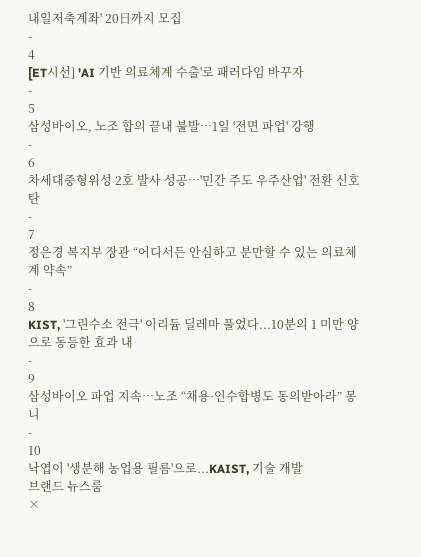내일저축계좌' 20日까지 모집
-
4
[ET시선] 'AI 기반 의료체계 수출'로 패러다임 바꾸자
-
5
삼성바이오, 노조 합의 끝내 불발…1일 '전면 파업' 강행
-
6
차세대중형위성 2호 발사 성공…'민간 주도 우주산업' 전환 신호탄
-
7
정은경 복지부 장관 “어디서든 안심하고 분만할 수 있는 의료체계 약속”
-
8
KIST, '그린수소 전극' 이리듐 딜레마 풀었다...10분의 1 미만 양으로 동등한 효과 내
-
9
삼성바이오 파업 지속…노조 “채용·인수합병도 동의받아라” 몽니
-
10
낙엽이 '생분해 농업용 필름'으로...KAIST, 기술 개발
브랜드 뉴스룸
×